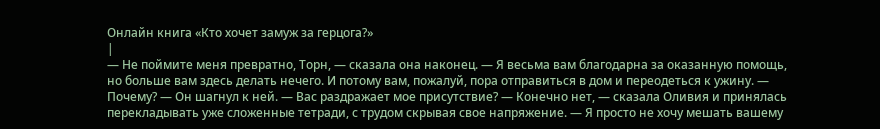Онлайн книга «Кто хочет замуж за герцога?»
|
— Не поймите меня превратно, Торн, — сказала она наконец. — Я весьма вам благодарна за оказанную помощь, но больше вам здесь делать нечего. И потому вам, пожалуй, пора отправиться в дом и переодеться к ужину. — Почему? — Он шагнул к ней. — Вас раздражает мое присутствие? — Конечно нет, — сказала Оливия и принялась перекладывать уже сложенные тетради, с трудом скрывая свое напряжение. — Я просто не хочу мешать вашему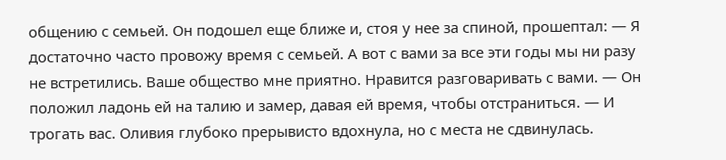общению с семьей. Он подошел еще ближе и, стоя у нее за спиной, прошептал: — Я достаточно часто провожу время с семьей. А вот с вами за все эти годы мы ни разу не встретились. Ваше общество мне приятно. Нравится разговаривать с вами. — Он положил ладонь ей на талию и замер, давая ей время, чтобы отстраниться. — И трогать вас. Оливия глубоко прерывисто вдохнула, но с места не сдвинулась.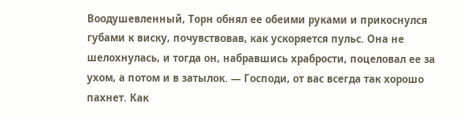Воодушевленный, Торн обнял ее обеими руками и прикоснулся губами к виску, почувствовав, как ускоряется пульс. Она не шелохнулась, и тогда он, набравшись храбрости, поцеловал ее за ухом, а потом и в затылок. — Господи, от вас всегда так хорошо пахнет. Как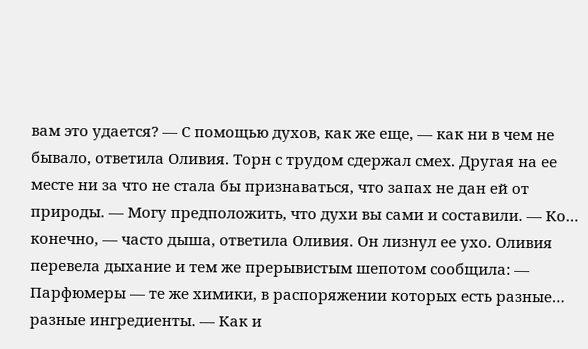вам это удается? — С помощью духов, как же еще, — как ни в чем не бывало, ответила Оливия. Торн с трудом сдержал смех. Другая на ее месте ни за что не стала бы признаваться, что запах не дан ей от природы. — Могу предположить, что духи вы сами и составили. — Ко… конечно, — часто дыша, ответила Оливия. Он лизнул ее ухо. Оливия перевела дыхание и тем же прерывистым шепотом сообщила: — Парфюмеры — те же химики, в распоряжении которых есть разные… разные ингредиенты. — Как и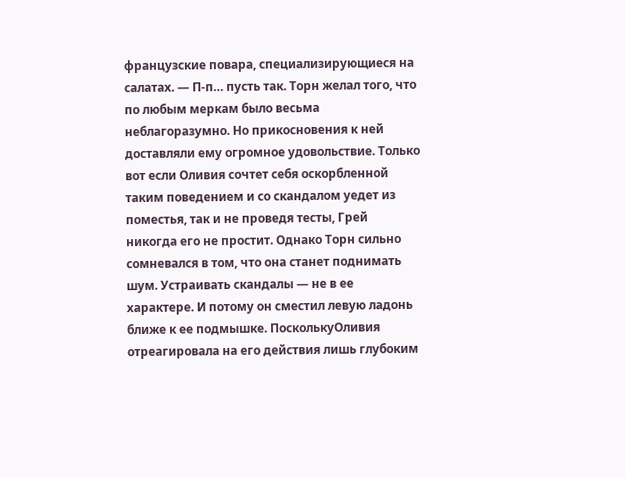французские повара, специализирующиеся на салатах. — П-п… пусть так. Торн желал того, что по любым меркам было весьма неблагоразумно. Но прикосновения к ней доставляли ему огромное удовольствие. Только вот если Оливия сочтет себя оскорбленной таким поведением и со скандалом уедет из поместья, так и не проведя тесты, Грей никогда его не простит. Однако Торн сильно сомневался в том, что она станет поднимать шум. Устраивать скандалы — не в ее характере. И потому он сместил левую ладонь ближе к ее подмышке. ПосколькуОливия отреагировала на его действия лишь глубоким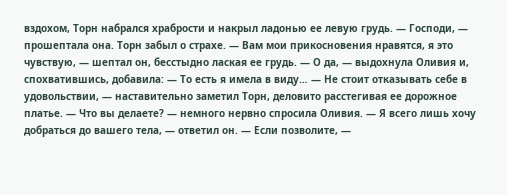вздохом, Торн набрался храбрости и накрыл ладонью ее левую грудь. — Господи, — прошептала она. Торн забыл о страхе. — Вам мои прикосновения нравятся, я это чувствую, — шептал он, бесстыдно лаская ее грудь. — О да, — выдохнула Оливия и, спохватившись, добавила: — То есть я имела в виду… — Не стоит отказывать себе в удовольствии, — наставительно заметил Торн, деловито расстегивая ее дорожное платье. — Что вы делаете? — немного нервно спросила Оливия. — Я всего лишь хочу добраться до вашего тела, — ответил он. — Если позволите, —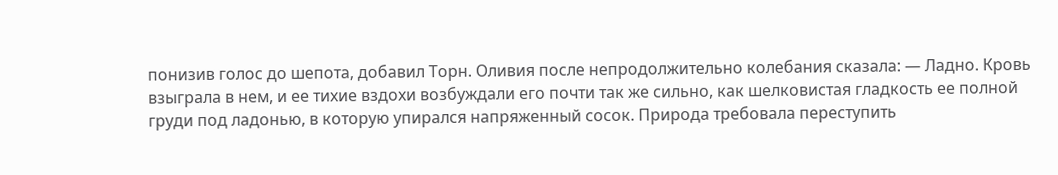понизив голос до шепота, добавил Торн. Оливия после непродолжительно колебания сказала: — Ладно. Кровь взыграла в нем, и ее тихие вздохи возбуждали его почти так же сильно, как шелковистая гладкость ее полной груди под ладонью, в которую упирался напряженный сосок. Природа требовала переступить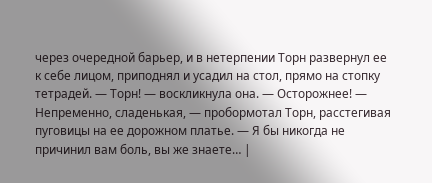через очередной барьер, и в нетерпении Торн развернул ее к себе лицом, приподнял и усадил на стол, прямо на стопку тетрадей. — Торн! — воскликнула она. — Осторожнее! — Непременно, сладенькая, — пробормотал Торн, расстегивая пуговицы на ее дорожном платье. — Я бы никогда не причинил вам боль, вы же знаете… |